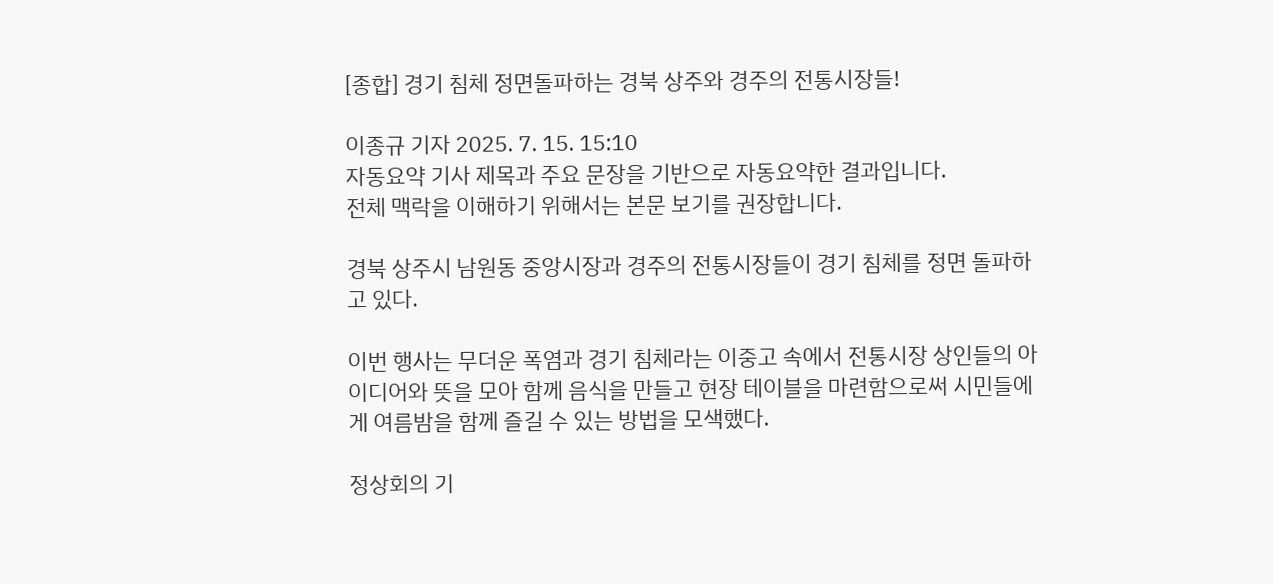[종합] 경기 침체 정면돌파하는 경북 상주와 경주의 전통시장들!

이종규 기자 2025. 7. 15. 15:10
자동요약 기사 제목과 주요 문장을 기반으로 자동요약한 결과입니다.
전체 맥락을 이해하기 위해서는 본문 보기를 권장합니다.

경북 상주시 남원동 중앙시장과 경주의 전통시장들이 경기 침체를 정면 돌파하고 있다.

이번 행사는 무더운 폭염과 경기 침체라는 이중고 속에서 전통시장 상인들의 아이디어와 뜻을 모아 함께 음식을 만들고 현장 테이블을 마련함으로써 시민들에게 여름밤을 함께 즐길 수 있는 방법을 모색했다.

정상회의 기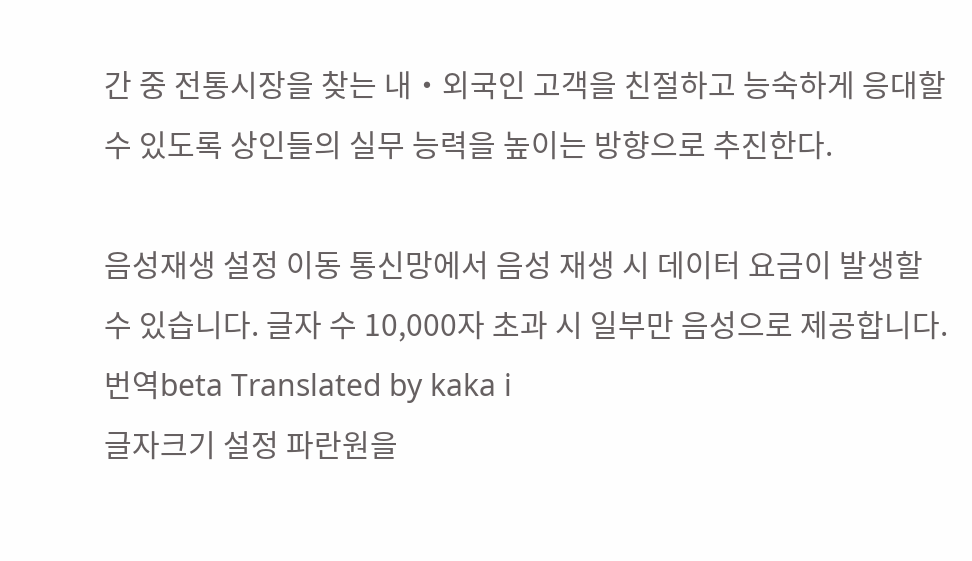간 중 전통시장을 찾는 내‧외국인 고객을 친절하고 능숙하게 응대할 수 있도록 상인들의 실무 능력을 높이는 방향으로 추진한다.

음성재생 설정 이동 통신망에서 음성 재생 시 데이터 요금이 발생할 수 있습니다. 글자 수 10,000자 초과 시 일부만 음성으로 제공합니다.
번역beta Translated by kaka i
글자크기 설정 파란원을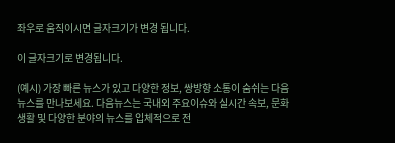좌우로 움직이시면 글자크기가 변경 됩니다.

이 글자크기로 변경됩니다.

(예시) 가장 빠른 뉴스가 있고 다양한 정보, 쌍방향 소통이 숨쉬는 다음뉴스를 만나보세요. 다음뉴스는 국내외 주요이슈와 실시간 속보, 문화생활 및 다양한 분야의 뉴스를 입체적으로 전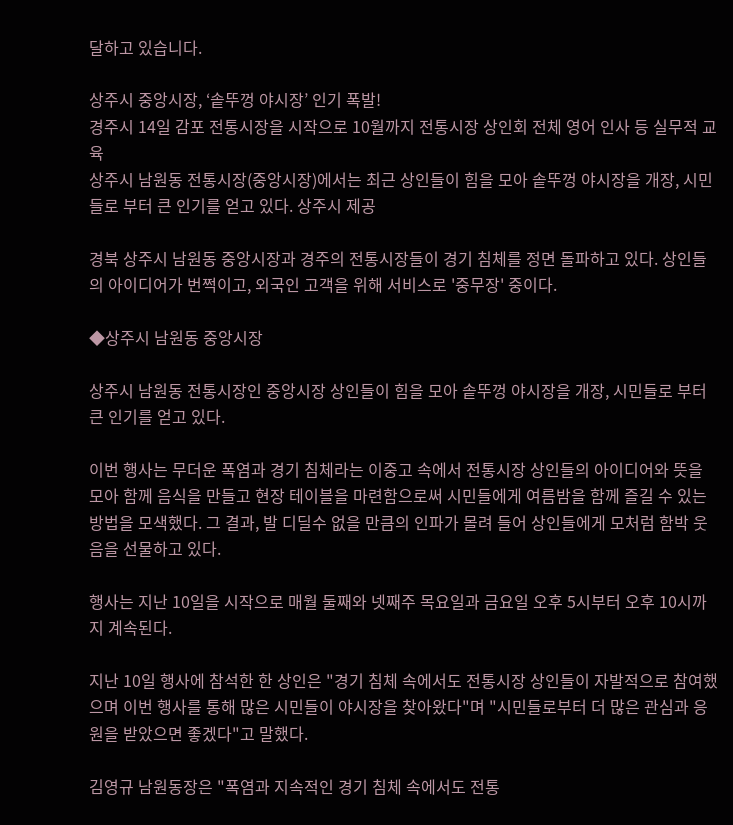달하고 있습니다.

상주시 중앙시장, ‘솥뚜껑 야시장’ 인기 폭발!
경주시 14일 감포 전통시장을 시작으로 10월까지 전통시장 상인회 전체 영어 인사 등 실무적 교육
상주시 남원동 전통시장(중앙시장)에서는 최근 상인들이 힘을 모아 솥뚜껑 야시장을 개장, 시민들로 부터 큰 인기를 얻고 있다. 상주시 제공

경북 상주시 남원동 중앙시장과 경주의 전통시장들이 경기 침체를 정면 돌파하고 있다. 상인들의 아이디어가 번쩍이고, 외국인 고객을 위해 서비스로 '중무장' 중이다.

◆상주시 남원동 중앙시장

상주시 남원동 전통시장인 중앙시장 상인들이 힘을 모아 솥뚜껑 야시장을 개장, 시민들로 부터 큰 인기를 얻고 있다.

이번 행사는 무더운 폭염과 경기 침체라는 이중고 속에서 전통시장 상인들의 아이디어와 뜻을 모아 함께 음식을 만들고 현장 테이블을 마련함으로써 시민들에게 여름밤을 함께 즐길 수 있는 방법을 모색했다. 그 결과, 발 디딜수 없을 만큼의 인파가 몰려 들어 상인들에게 모처럼 함박 웃음을 선물하고 있다.

행사는 지난 10일을 시작으로 매월 둘째와 넷째주 목요일과 금요일 오후 5시부터 오후 10시까지 계속된다.

지난 10일 행사에 참석한 한 상인은 "경기 침체 속에서도 전통시장 상인들이 자발적으로 참여했으며 이번 행사를 통해 많은 시민들이 야시장을 찾아왔다"며 "시민들로부터 더 많은 관심과 응원을 받았으면 좋겠다"고 말했다.

김영규 남원동장은 "폭염과 지속적인 경기 침체 속에서도 전통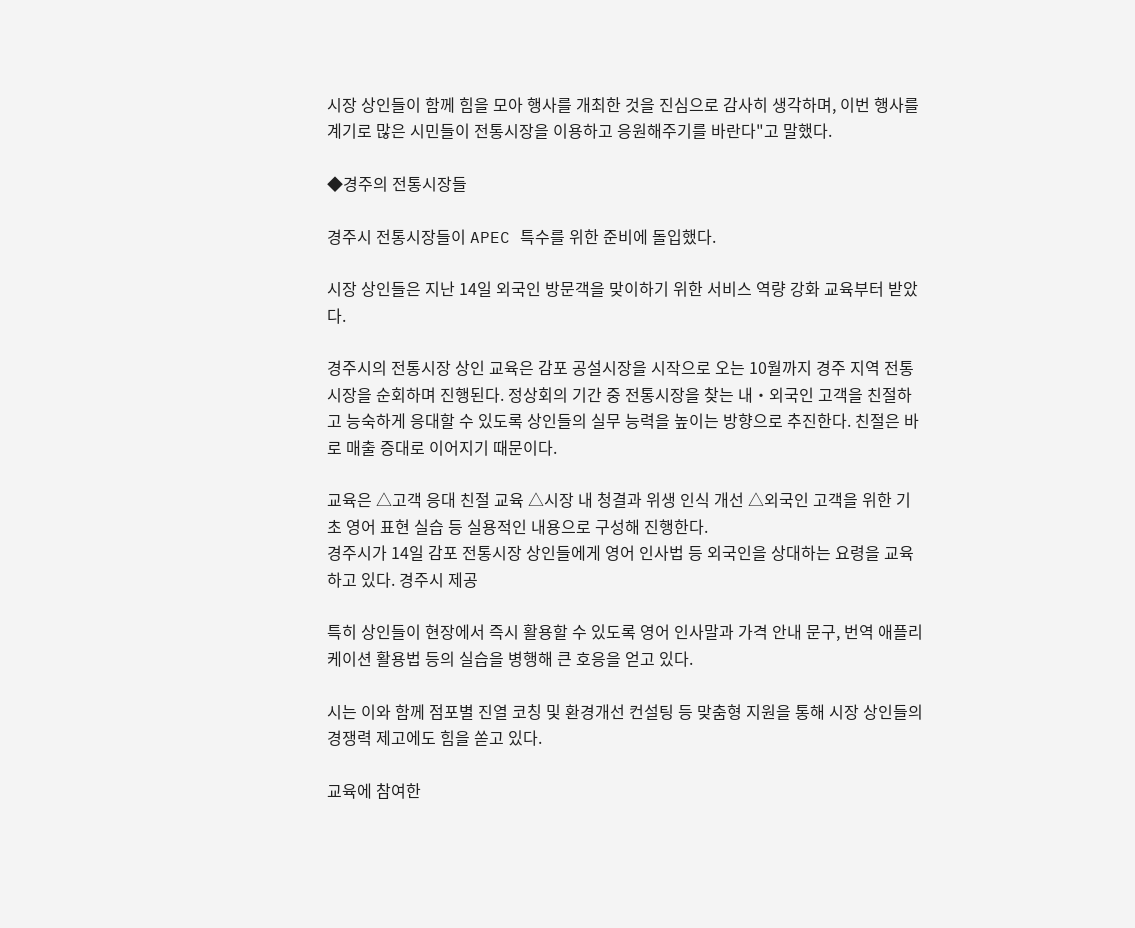시장 상인들이 함께 힘을 모아 행사를 개최한 것을 진심으로 감사히 생각하며, 이번 행사를 계기로 많은 시민들이 전통시장을 이용하고 응원해주기를 바란다"고 말했다.

◆경주의 전통시장들

경주시 전통시장들이 APEC 특수를 위한 준비에 돌입했다.

시장 상인들은 지난 14일 외국인 방문객을 맞이하기 위한 서비스 역량 강화 교육부터 받았다.

경주시의 전통시장 상인 교육은 감포 공설시장을 시작으로 오는 10월까지 경주 지역 전통시장을 순회하며 진행된다. 정상회의 기간 중 전통시장을 찾는 내‧외국인 고객을 친절하고 능숙하게 응대할 수 있도록 상인들의 실무 능력을 높이는 방향으로 추진한다. 친절은 바로 매출 증대로 이어지기 때문이다.

교육은 △고객 응대 친절 교육 △시장 내 청결과 위생 인식 개선 △외국인 고객을 위한 기초 영어 표현 실습 등 실용적인 내용으로 구성해 진행한다.
경주시가 14일 감포 전통시장 상인들에게 영어 인사법 등 외국인을 상대하는 요령을 교육하고 있다. 경주시 제공

특히 상인들이 현장에서 즉시 활용할 수 있도록 영어 인사말과 가격 안내 문구, 번역 애플리케이션 활용법 등의 실습을 병행해 큰 호응을 얻고 있다.

시는 이와 함께 점포별 진열 코칭 및 환경개선 컨설팅 등 맞춤형 지원을 통해 시장 상인들의 경쟁력 제고에도 힘을 쏟고 있다.

교육에 참여한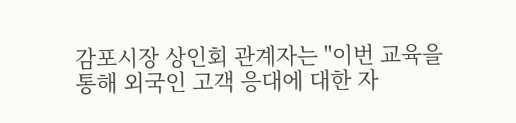감포시장 상인회 관계자는 "이번 교육을 통해 외국인 고객 응대에 대한 자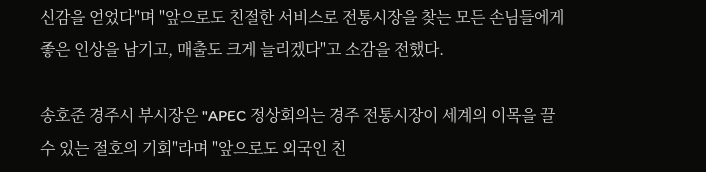신감을 얻었다"며 "앞으로도 친절한 서비스로 전통시장을 찾는 모든 손님들에게 좋은 인상을 남기고, 매출도 크게 늘리겠다"고 소감을 전했다.

송호준 경주시 부시장은 "APEC 정상회의는 경주 전통시장이 세계의 이목을 끌 수 있는 절호의 기회"라며 "앞으로도 외국인 친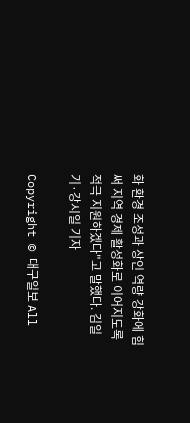화 환경 조성과 상인 역량 강화에 힘써 지역 경제 활성화로 이어지도록 적극 지원하겠다"고 말했다. 김일기·강시일 기자

Copyright © 대구일보 All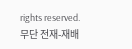rights reserved. 무단 전재-재배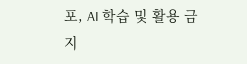포, AI 학습 및 활용 금지